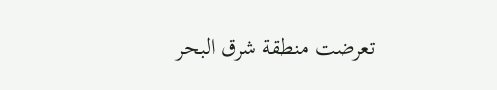تعرضت منطقة شرق البحر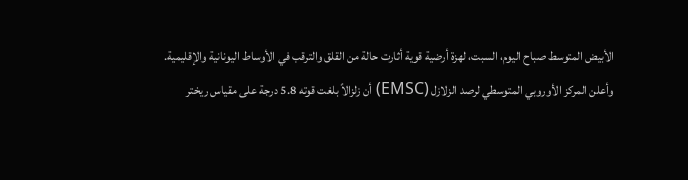الأبيض المتوسط صباح اليوم، السبت، لهزة أرضية قوية أثارت حالة من القلق والترقب في الأوساط اليونانية والإقليمية.
وأعلن المركز الأوروبي المتوسطي لرصد الزلازل (EMSC) أن زلزالاً بلغت قوته 5.8 درجة على مقياس ريختر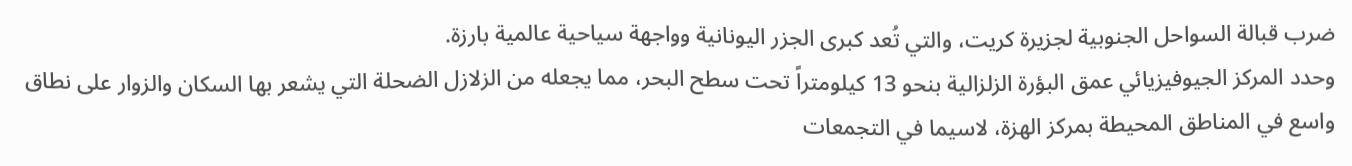ضرب قبالة السواحل الجنوبية لجزيرة كريت، والتي تُعد كبرى الجزر اليونانية وواجهة سياحية عالمية بارزة.
وحدد المركز الجيوفيزيائي عمق البؤرة الزلزالية بنحو 13 كيلومتراً تحت سطح البحر، مما يجعله من الزلازل الضحلة التي يشعر بها السكان والزوار على نطاق واسع في المناطق المحيطة بمركز الهزة، لاسيما في التجمعات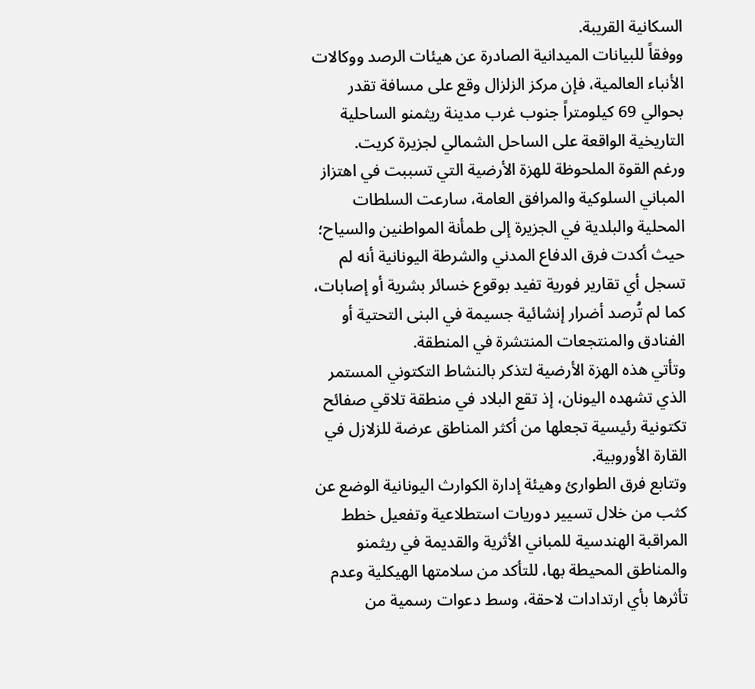السكانية القريبة.
ووفقاً للبيانات الميدانية الصادرة عن هيئات الرصد ووكالات الأنباء العالمية، فإن مركز الزلزال وقع على مسافة تقدر بحوالي 69 كيلومتراً جنوب غرب مدينة ريثمنو الساحلية التاريخية الواقعة على الساحل الشمالي لجزيرة كريت.
ورغم القوة الملحوظة للهزة الأرضية التي تسببت في اهتزاز المباني السلوكية والمرافق العامة، سارعت السلطات المحلية والبلدية في الجزيرة إلى طمأنة المواطنين والسياح؛ حيث أكدت فرق الدفاع المدني والشرطة اليونانية أنه لم تسجل أي تقارير فورية تفيد بوقوع خسائر بشرية أو إصابات، كما لم تُرصد أضرار إنشائية جسيمة في البنى التحتية أو الفنادق والمنتجعات المنتشرة في المنطقة.
وتأتي هذه الهزة الأرضية لتذكر بالنشاط التكتوني المستمر الذي تشهده اليونان، إذ تقع البلاد في منطقة تلاقي صفائح تكتونية رئيسية تجعلها من أكثر المناطق عرضة للزلازل في القارة الأوروبية.
وتتابع فرق الطوارئ وهيئة إدارة الكوارث اليونانية الوضع عن كثب من خلال تسيير دوريات استطلاعية وتفعيل خطط المراقبة الهندسية للمباني الأثرية والقديمة في ريثمنو والمناطق المحيطة بها، للتأكد من سلامتها الهيكلية وعدم تأثرها بأي ارتدادات لاحقة، وسط دعوات رسمية من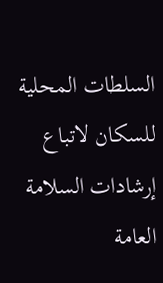السلطات المحلية للسكان لاتباع إرشادات السلامة العامة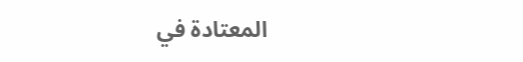المعتادة في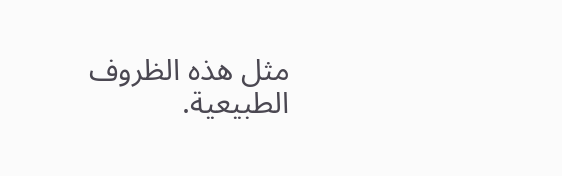مثل هذه الظروف الطبيعية.